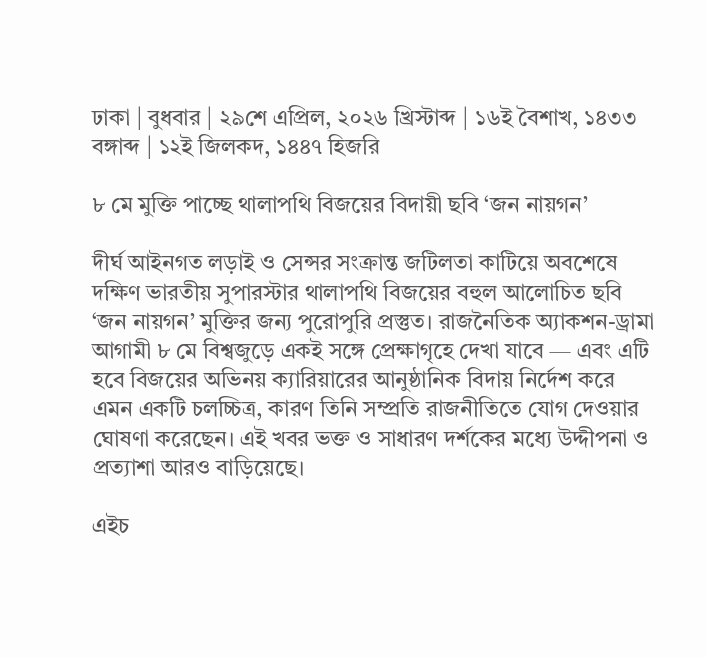ঢাকা | বুধবার | ২৯শে এপ্রিল, ২০২৬ খ্রিস্টাব্দ | ১৬ই বৈশাখ, ১৪৩৩ বঙ্গাব্দ | ১২ই জিলকদ, ১৪৪৭ হিজরি

৮ মে মুক্তি পাচ্ছে থালাপথি বিজয়ের বিদায়ী ছবি ‘জন নায়গন’

দীর্ঘ আইনগত লড়াই ও সেন্সর সংক্রান্ত জটিলতা কাটিয়ে অবশেষে দক্ষিণ ভারতীয় সুপারস্টার থালাপথি বিজয়ের বহুল আলোচিত ছবি ‘জন নায়গন’ মুক্তির জন্য পুরোপুরি প্রস্তুত। রাজনৈতিক অ্যাকশন-ড্রামা আগামী ৮ মে বিশ্বজুড়ে একই সঙ্গে প্রেক্ষাগৃহে দেখা যাবে — এবং এটি হবে বিজয়ের অভিনয় ক্যারিয়ারের আনুষ্ঠানিক বিদায় নির্দেশ করে এমন একটি চলচ্চিত্র, কারণ তিনি সম্প্রতি রাজনীতিতে যোগ দেওয়ার ঘোষণা করেছেন। এই খবর ভক্ত ও সাধারণ দর্শকের মধ্যে উদ্দীপনা ও প্রত্যাশা আরও বাড়িয়েছে।

এইচ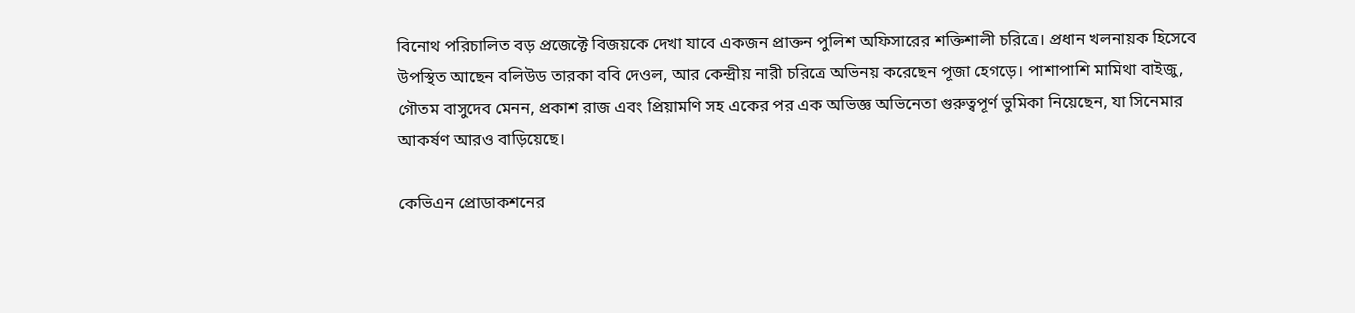বিনোথ পরিচালিত বড় প্রজেক্টে বিজয়কে দেখা যাবে একজন প্রাক্তন পুলিশ অফিসারের শক্তিশালী চরিত্রে। প্রধান খলনায়ক হিসেবে উপস্থিত আছেন বলিউড তারকা ববি দেওল, আর কেন্দ্রীয় নারী চরিত্রে অভিনয় করেছেন পূজা হেগড়ে। পাশাপাশি মামিথা বাইজু, গৌতম বাসুদেব মেনন, প্রকাশ রাজ এবং প্রিয়ামণি সহ একের পর এক অভিজ্ঞ অভিনেতা গুরুত্বপূর্ণ ভুমিকা নিয়েছেন, যা সিনেমার আকর্ষণ আরও বাড়িয়েছে।

কেভিএন প্রোডাকশনের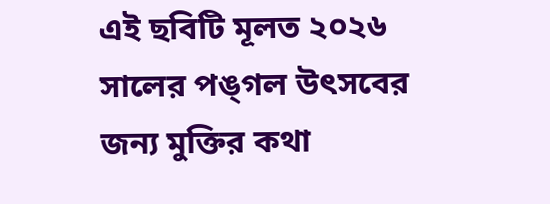এই ছবিটি মূলত ২০২৬ সালের পঙ্‌গল উৎসবের জন্য মুক্তির কথা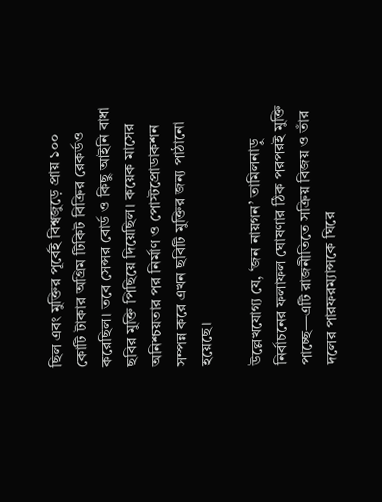ছিল এবং মুক্তির পূর্বেই বিশ্বজুড়ে প্রায় ১০০ কোটি টাকার অগ্রিম টিকিট বিক্রির রেকর্ডও করেছিল। তবে সেন্সর বোর্ড ও কিছু আইনি বাধা ছবির মুক্তি পিছিয়ে দিয়েছিল। কয়েক মাসের অনিশ্চয়তার পর নির্মাণ ও পোস্টপ্রোডাকশন সম্পন্ন করে এখন ছবিটি মুক্তির জন্য পাঠানো হয়েছে।

উল্লেখযোগ্য যে, ‘জন নায়গন’ তামিলনাড়ু নির্বাচনের ফলাফল ঘোষণার ঠিক পরপরই মুক্তি পাচ্ছে—এটি রাজনীতিতে সক্রিয় বিজয় ও তাঁর দলের পারফরম্যান্সকে ঘিরে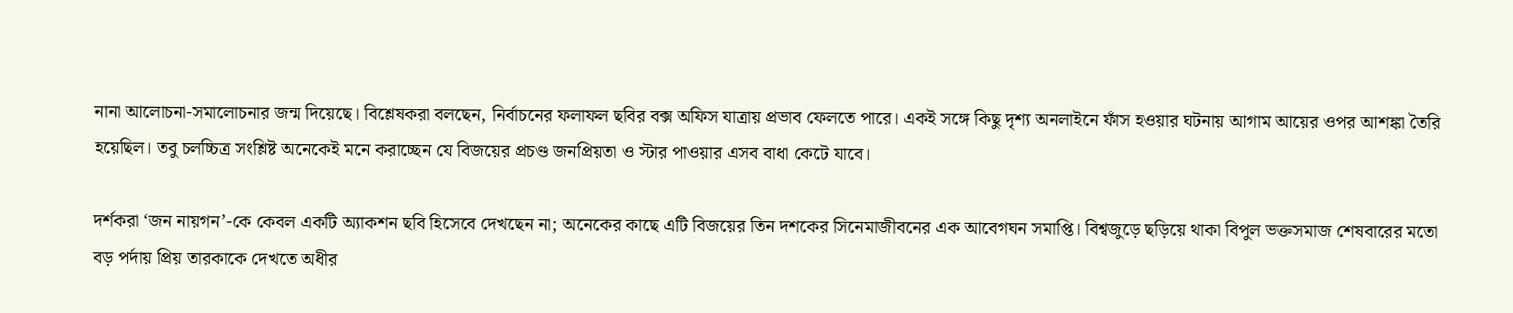নানা আলোচনা-সমালোচনার জন্ম দিয়েছে। বিশ্লেষকরা বলছেন, নির্বাচনের ফলাফল ছবির বক্স অফিস যাত্রায় প্রভাব ফেলতে পারে। একই সঙ্গে কিছু দৃশ্য অনলাইনে ফাঁস হওয়ার ঘটনায় আগাম আয়ের ওপর আশঙ্কা তৈরি হয়েছিল। তবু চলচ্চিত্র সংশ্লিষ্ট অনেকেই মনে করাচ্ছেন যে বিজয়ের প্রচণ্ড জনপ্রিয়তা ও স্টার পাওয়ার এসব বাধা কেটে যাবে।

দর্শকরা ‘জন নায়গন’-কে কেবল একটি অ্যাকশন ছবি হিসেবে দেখছেন না; অনেকের কাছে এটি বিজয়ের তিন দশকের সিনেমাজীবনের এক আবেগঘন সমাপ্তি। বিশ্বজুড়ে ছড়িয়ে থাকা বিপুল ভক্তসমাজ শেষবারের মতো বড় পর্দায় প্রিয় তারকাকে দেখতে অধীর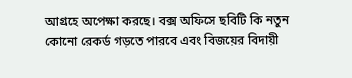আগ্রহে অপেক্ষা করছে। বক্স অফিসে ছবিটি কি নতুন কোনো রেকর্ড গড়তে পারবে এবং বিজয়ের বিদায়ী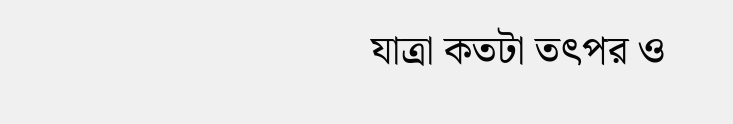যাত্রা কতটা তৎপর ও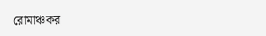রোমাঞ্চকর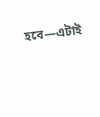হবে—এটাই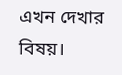এখন দেখার বিষয়।